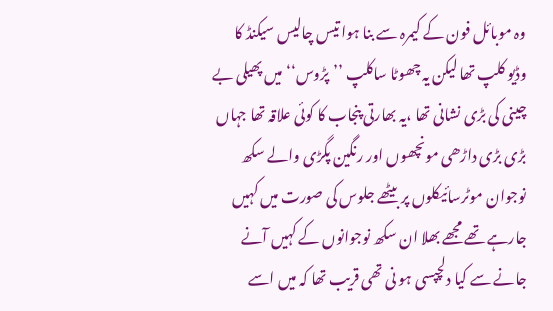وہ موبائل فون کے کیمرہ سے بنا ہوا تیس چالیس سیکنڈ کا وڈیو کلپ تھا لیکن یہ چھوٹا ساکلپ ’’پڑوس‘‘ میں پھیلی بے چینی کی بڑی نشانی تھا ،یہ بھارتی پنجاب کا کوئی علاقہ تھا جہاں بڑی بڑی داڑھی مونچھوں اور رنگین پگڑی والے سکھ نوجوان موٹرسائیکلوں پر بیٹھے جلوس کی صورت میں کہیں جارہے تھے مجھے بھلا ان سکھ نوجوانوں کے کہیں آنے جانے سے کیا دلچپسی ہو نی تھی قریب تھا کہ میں اسے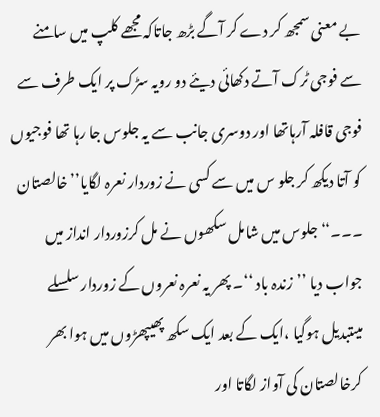بے معنی سمجھ کر دے کر آگے بڑھ جاتاکہ مجھے کلپ میں سامنے سے فوجی ٹرک آتے دکھائی دیئے دو رویہ سڑک پر ایک طرف سے فوجی قافلہ آرہاتھا اور دوسری جانب سے یہ جلوس جا رہا تھا فوجیوں کو آتا دیکھ کر جلو س میں سے کسی نے زوردار نعرہ لگایا’’خالصتان ۔۔۔‘‘ جلوس میں شامل سکھوں نے مل کرزوردار انداز میں جواب دیا ’’زندہ باد ‘‘۔ پھر یہ نعرہ نعروں کے زوردار سلسلے میںتبدیل ہوگیا ،ایک کے بعد ایک سکھ پھیپھڑوں میں ہوا بھر کرخالصتان کی آواز لگاتا اور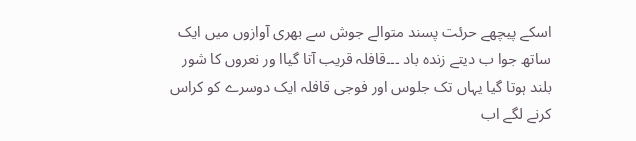اسکے پیچھے حرئت پسند متوالے جوش سے بھری آوازوں میں ایک ساتھ جوا ب دیتے زندہ باد ۔۔۔قافلہ قریب آتا گیاا ور نعروں کا شور بلند ہوتا گیا یہاں تک جلوس اور فوجی قافلہ ایک دوسرے کو کراس کرنے لگے اب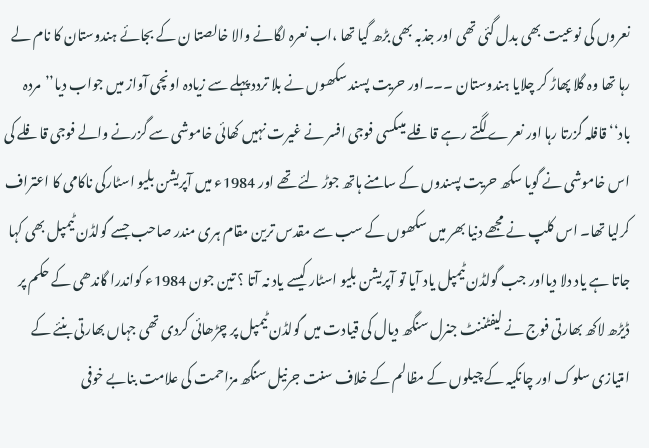نعروں کی نوعیت بھی بدل گئی تھی اور جذبہ بھی بڑھ گیا تھا ،اب نعرہ لگانے والا خالصتا ن کے بجائے ہندوستان کا نام لے رہا تھا وہ گلا پھاڑ کر چلایا ہندوستان ۔۔۔اور حریت پسند سکھوں نے بلا تردد پہلے سے زیادہ اونچی آواز میں جواب دیا’’مردہ باد‘‘قافلہ گزرتا رہا اور نعرے لگتے رہے قافلے میںکسی فوجی افسر نے غیرت نہیں کھائی خاموشی سے گزرنے والے فوجی قافلے کی اس خاموشی نے گویا سکھ حریت پسندوں کے سامنے ہاتھ جوڑ لئے تھے اور 1984ء میں آپریشن بلیو اسٹارکی ناکامی کا اعتراف کرلیا تھا۔ اس کلپ نے مجھے دنیا بھر میں سکھوں کے سب سے مقدس ترین مقام ہری مندر صاحب جسے گولڈن ٹیمپل بھی کہا جاتا ہے یاد دلا دیااور جب گولڈن ٹیمپل یاد آیا تو آپریشن بلیو اسٹار کیسے یاد نہ آتا ؟ تین جون 1984ء کواندرا گاندھی کے حکم پر ڈیڑھ لاکھ بھارتی فوج نے لیفٹننٹ جنرل سنگھ دیال کی قیادت میں گولڈن ٹیمپل پر چڑھائی کردی تھی جہاں بھارتی بنئے کے امتیازی سلوک اور چانکیہ کے چیلوں کے مظالم کے خلاف سنت جرنیل سنگھ مزاحمت کی علامت بنابے خوفی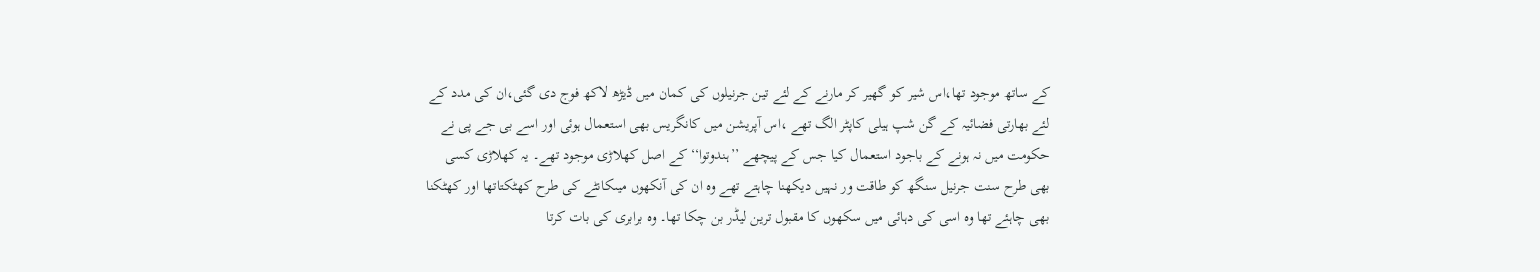کے ساتھ موجود تھا،اس شیر کو گھیر کر مارنے کے لئے تین جرنیلوں کی کمان میں ڈیڑھ لاکھ فوج دی گئی،ان کی مدد کے لئے بھارتی فضائیہ کے گن شپ ہیلی کاپٹر الگ تھے ،اس آپریشن میں کانگریس بھی استعمال ہوئی اور اسے بی جے پی نے حکومت میں نہ ہونے کے باجود استعمال کیا جس کے پیچھے ’’ہندوتوا‘‘ کے اصل کھلاڑی موجود تھے۔ یہ کھلاڑی کسی بھی طرح سنت جرنیل سنگھ کو طاقت ور نہیں دیکھنا چاہتے تھے وہ ان کی آنکھوں میںکانٹے کی طرح کھٹکتاتھا اور کھٹکنا بھی چاہئے تھا وہ اسی کی دہائی میں سکھوں کا مقبول ترین لیڈر بن چکا تھا۔ وہ برابری کی بات کرتا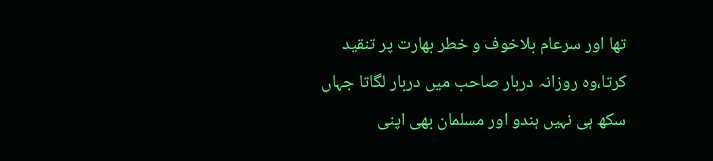تھا اور سرعام بلاخوف و خطر بھارت پر تنقید کرتا،وہ روزانہ دربار صاحب میں دربار لگاتا جہاں سکھ ہی نہیں ہندو اور مسلمان بھی اپنی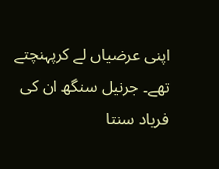اپنی عرضیاں لے کرپہنچتے تھے۔ جرنیل سنگھ ان کی فریاد سنتا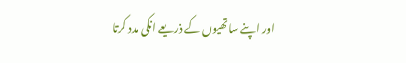اور اپنے ساتھیوں کے ذریعے انکی مدد کرتا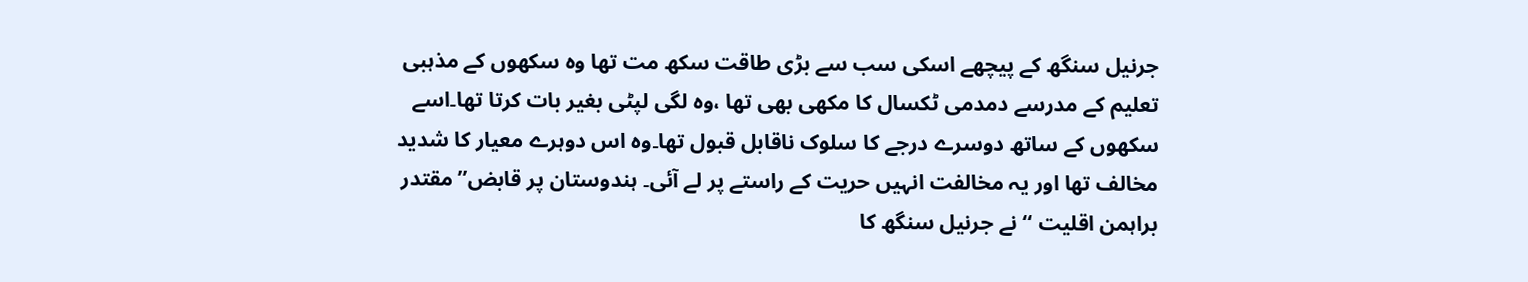جرنیل سنگھ کے پیچھے اسکی سب سے بڑی طاقت سکھ مت تھا وہ سکھوں کے مذہبی تعلیم کے مدرسے دمدمی ٹکسال کا مکھی بھی تھا ،وہ لگی لپٹی بغیر بات کرتا تھا۔اسے سکھوں کے ساتھ دوسرے درجے کا سلوک ناقابل قبول تھا۔وہ اس دوہرے معیار کا شدید مخالف تھا اور یہ مخالفت انہیں حریت کے راستے پر لے آئی۔ ہندوستان پر قابض’’مقتدر براہمن اقلیت ‘‘ نے جرنیل سنگھ کا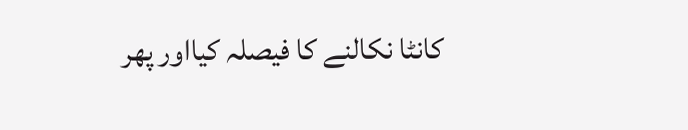کانٹا نکالنے کا فیصلہ کیااور پھر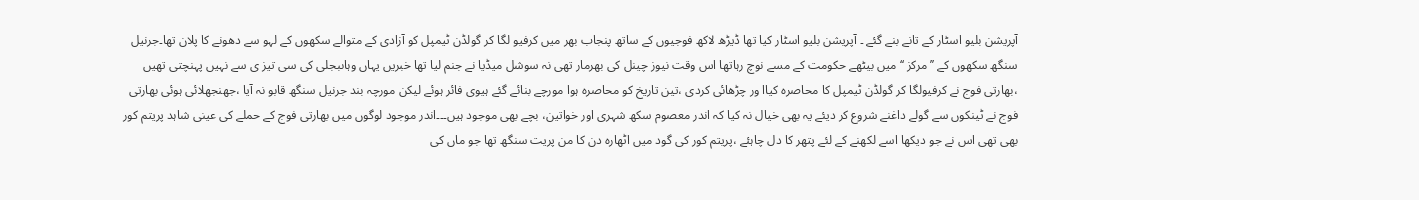آپریشن بلیو اسٹار کے تانے بنے گئے ۔ آپریشن بلیو اسٹار کیا تھا ڈیڑھ لاکھ فوجیوں کے ساتھ پنجاب بھر میں کرفیو لگا کر گولڈن ٹیمپل کو آزادی کے متوالے سکھوں کے لہو سے دھونے کا پلان تھا۔جرنیل سنگھ سکھوں کے ’’مرکز ‘‘ میں بیٹھے حکومت کے مسے نوچ رہاتھا اس وقت نیوز چینل کی بھرمار تھی نہ سوشل میڈیا نے جنم لیا تھا خبریں یہاں وہاںبجلی کی سی تیز ی سے نہیں پہنچتی تھیں ،بھارتی فوج نے کرفیولگا کر گولڈن ٹیمپل کا محاصرہ کیاا ور چڑھائی کردی ،تین تاریخ کو محاصرہ ہوا مورچے بنائے گئے ہیوی فائر ہوئے لیکن مورچہ بند جرنیل سنگھ قابو نہ آیا ،جھنجھلائی ہوئی بھارتی فوج نے ٹینکوں سے گولے داغنے شروع کر دیئے یہ بھی خیال نہ کیا کہ اندر معصوم سکھ شہری اور خواتین، بچے بھی موجود ہیں۔۔۔اندر موجود لوگوں میں بھارتی فوج کے حملے کی عینی شاہد پریتم کور بھی تھی اس نے جو دیکھا اسے لکھنے کے لئے پتھر کا دل چاہئے ،پریتم کور کی گود میں اٹھارہ دن کا من پریت سنگھ تھا جو ماں کی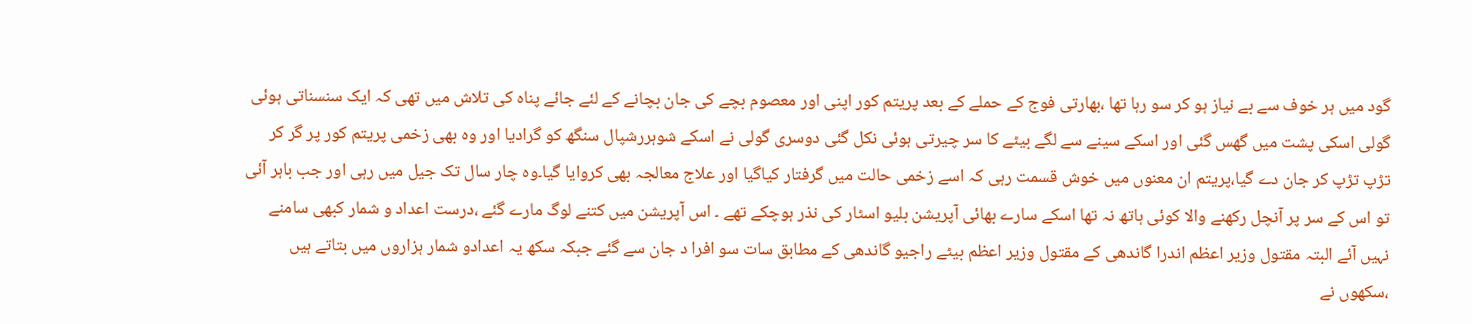گود میں ہر خوف سے بے نیاز ہو کر سو رہا تھا ،بھارتی فوج کے حملے کے بعد پریتم کور اپنی اور معصوم بچے کی جان بچانے کے لئے جائے پناہ کی تلاش میں تھی کہ ایک سنسناتی ہوئی گولی اسکی پشت میں گھس گئی اور اسکے سینے سے لگے بیٹے کا سر چیرتی ہوئی نکل گئی دوسری گولی نے اسکے شوہررشپال سنگھ کو گرادیا اور وہ بھی زخمی پریتم کور پر گر کر تڑپ تڑپ کر جان دے گیا،پریتم ان معنوں میں خوش قسمت رہی کہ اسے زخمی حالت میں گرفتار کیاگیا اور علاج معالجہ بھی کروایا گیا۔وہ چار سال تک جیل میں رہی اور جب باہر آئی تو اس کے سر پر آنچل رکھنے والا کوئی ہاتھ نہ تھا اسکے سارے بھائی آپریشن بلیو اسٹار کی نذر ہوچکے تھے ۔ اس آپریشن میں کتنے لوگ مارے گئے ،درست اعداد و شمار کبھی سامنے نہیں آئے البتہ مقتول وزیر اعظم اندرا گاندھی کے مقتول وزیر اعظم بیٹے راجیو گاندھی کے مطابق سات سو افرا د جان سے گئے جبکہ سکھ یہ اعدادو شمار ہزاروں میں بتاتے ہیں ،سکھوں نے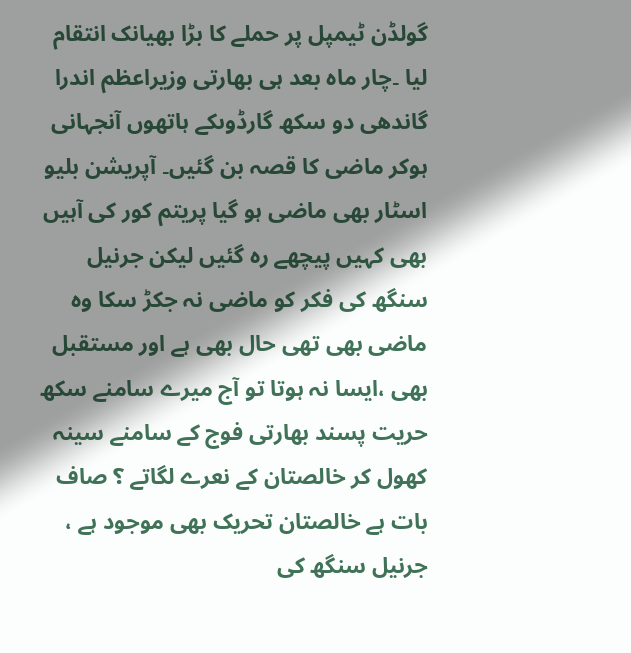گولڈن ٹیمپل پر حملے کا بڑا بھیانک انتقام لیا ۔چار ماہ بعد ہی بھارتی وزیراعظم اندرا گاندھی دو سکھ گارڈوںکے ہاتھوں آنجہانی ہوکر ماضی کا قصہ بن گئیں۔ آپریشن بلیو اسٹار بھی ماضی ہو گیا پریتم کور کی آہیں بھی کہیں پیچھے رہ گئیں لیکن جرنیل سنگھ کی فکر کو ماضی نہ جکڑ سکا وہ ماضی بھی تھی حال بھی ہے اور مستقبل بھی ،ایسا نہ ہوتا تو آج میرے سامنے سکھ حریت پسند بھارتی فوج کے سامنے سینہ کھول کر خالصتان کے نعرے لگاتے ؟ صاف بات ہے خالصتان تحریک بھی موجود ہے ، جرنیل سنگھ کی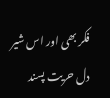فکر بھی اور اس شیر دل حریت پسند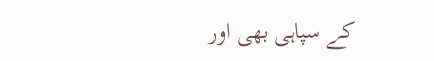کے سپاہی بھی اور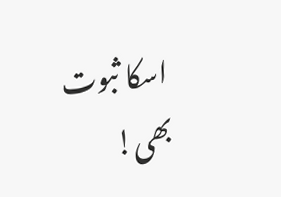اسکا ثبوت بھی!